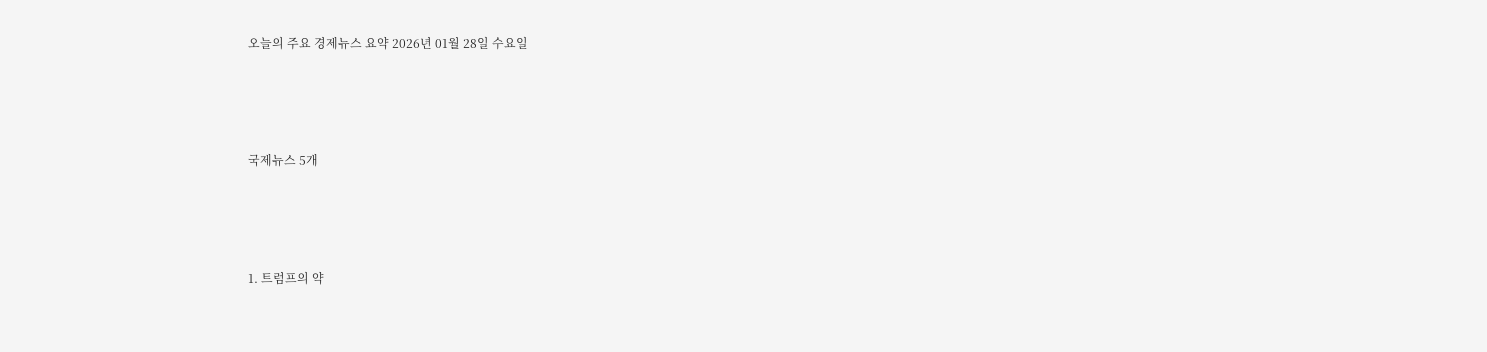오늘의 주요 경제뉴스 요약 2026년 01월 28일 수요일





국제뉴스 5개





1. 트럼프의 약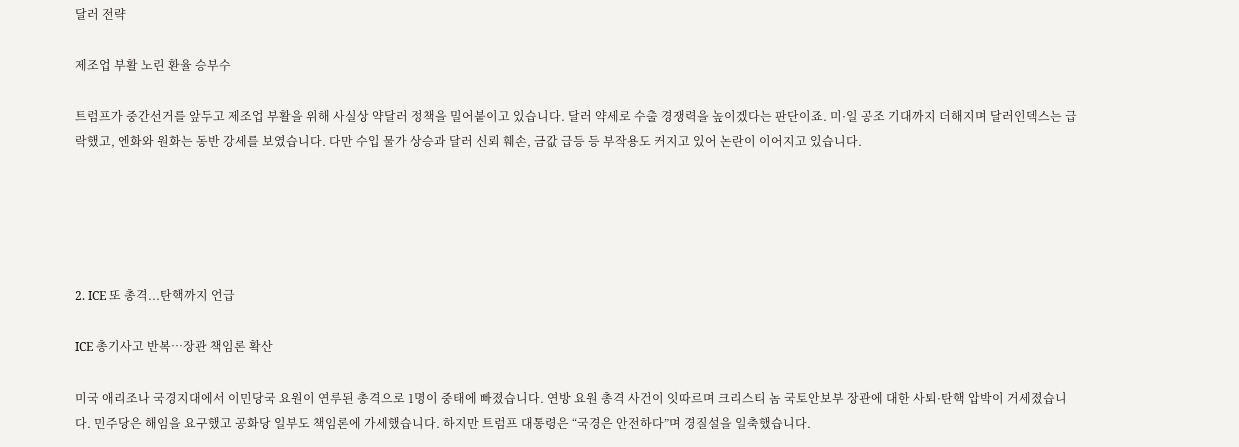달러 전략

제조업 부활 노린 환율 승부수

트럼프가 중간선거를 앞두고 제조업 부활을 위해 사실상 약달러 정책을 밀어붙이고 있습니다. 달러 약세로 수출 경쟁력을 높이겠다는 판단이죠. 미·일 공조 기대까지 더해지며 달러인덱스는 급락했고, 엔화와 원화는 동반 강세를 보였습니다. 다만 수입 물가 상승과 달러 신뢰 훼손, 금값 급등 등 부작용도 커지고 있어 논란이 이어지고 있습니다.





2. ICE 또 총격...탄핵까지 언급

ICE 총기사고 반복…장관 책임론 확산

미국 애리조나 국경지대에서 이민당국 요원이 연루된 총격으로 1명이 중태에 빠졌습니다. 연방 요원 총격 사건이 잇따르며 크리스티 놈 국토안보부 장관에 대한 사퇴·탄핵 압박이 거세졌습니다. 민주당은 해임을 요구했고 공화당 일부도 책임론에 가세했습니다. 하지만 트럼프 대통령은 “국경은 안전하다”며 경질설을 일축했습니다.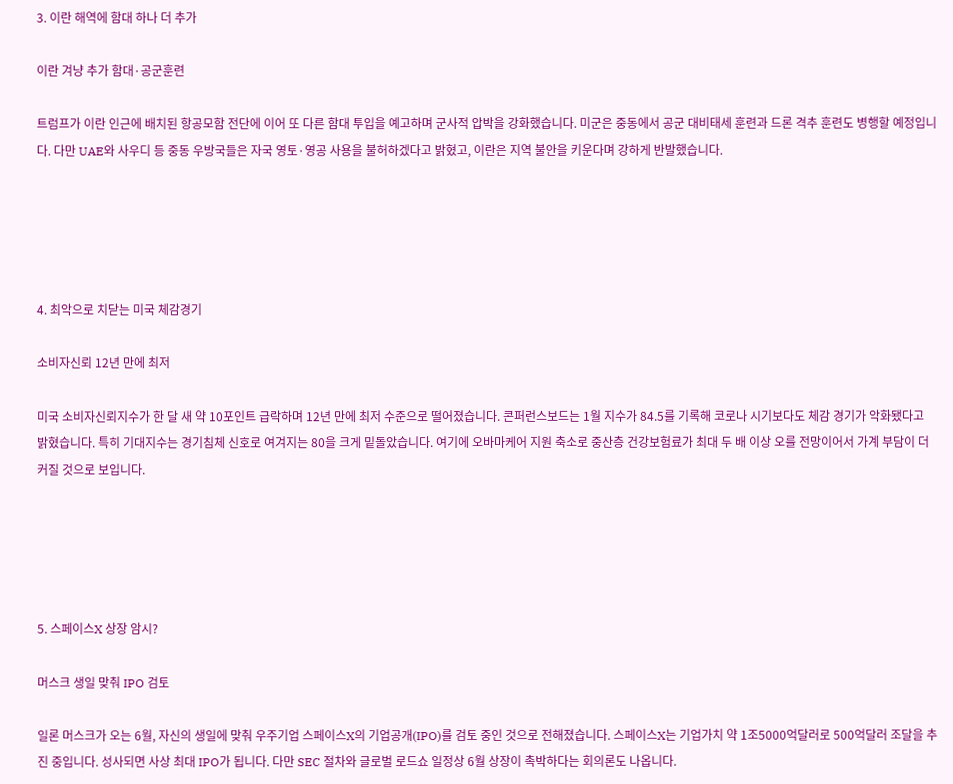3. 이란 해역에 함대 하나 더 추가

이란 겨냥 추가 함대·공군훈련

트럼프가 이란 인근에 배치된 항공모함 전단에 이어 또 다른 함대 투입을 예고하며 군사적 압박을 강화했습니다. 미군은 중동에서 공군 대비태세 훈련과 드론 격추 훈련도 병행할 예정입니다. 다만 UAE와 사우디 등 중동 우방국들은 자국 영토·영공 사용을 불허하겠다고 밝혔고, 이란은 지역 불안을 키운다며 강하게 반발했습니다.





4. 최악으로 치닫는 미국 체감경기

소비자신뢰 12년 만에 최저

미국 소비자신뢰지수가 한 달 새 약 10포인트 급락하며 12년 만에 최저 수준으로 떨어졌습니다. 콘퍼런스보드는 1월 지수가 84.5를 기록해 코로나 시기보다도 체감 경기가 악화됐다고 밝혔습니다. 특히 기대지수는 경기침체 신호로 여겨지는 80을 크게 밑돌았습니다. 여기에 오바마케어 지원 축소로 중산층 건강보험료가 최대 두 배 이상 오를 전망이어서 가계 부담이 더 커질 것으로 보입니다.





5. 스페이스X 상장 암시?

머스크 생일 맞춰 IPO 검토

일론 머스크가 오는 6월, 자신의 생일에 맞춰 우주기업 스페이스X의 기업공개(IPO)를 검토 중인 것으로 전해졌습니다. 스페이스X는 기업가치 약 1조5000억달러로 500억달러 조달을 추진 중입니다. 성사되면 사상 최대 IPO가 됩니다. 다만 SEC 절차와 글로벌 로드쇼 일정상 6월 상장이 촉박하다는 회의론도 나옵니다.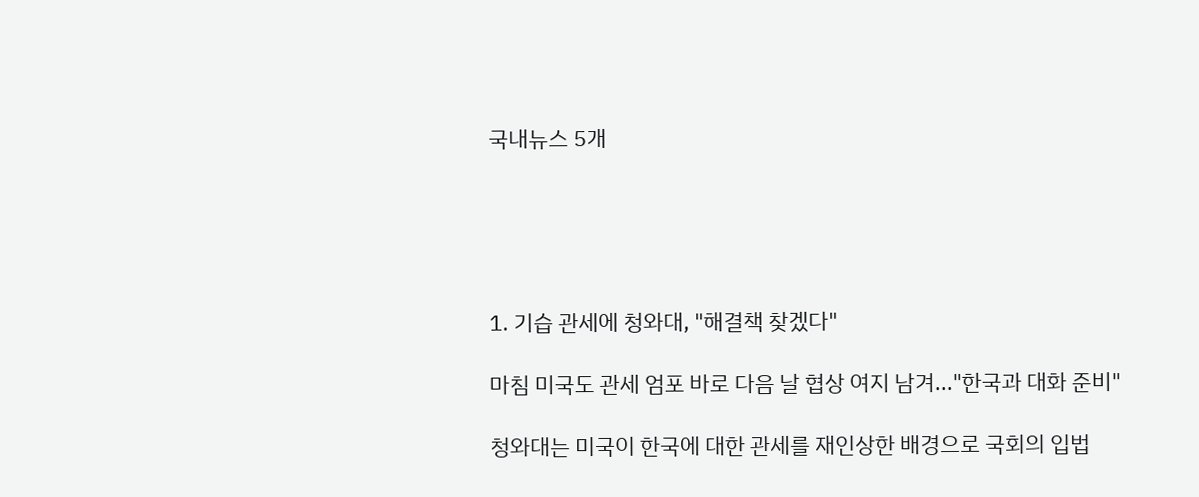국내뉴스 5개





1. 기습 관세에 청와대, "해결책 찾겠다"

마침 미국도 관세 엄포 바로 다음 날 협상 여지 남겨..."한국과 대화 준비"

청와대는 미국이 한국에 대한 관세를 재인상한 배경으로 국회의 입법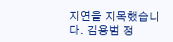지연을 지목했습니다. 김용범 정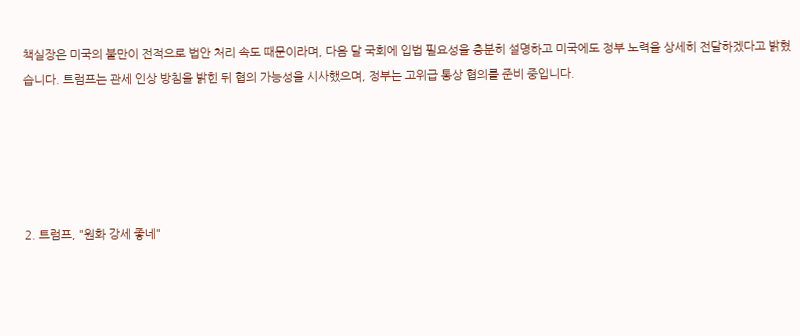책실장은 미국의 불만이 전적으로 법안 처리 속도 때문이라며, 다음 달 국회에 입법 필요성을 충분히 설명하고 미국에도 정부 노력을 상세히 전달하겠다고 밝혔습니다. 트럼프는 관세 인상 방침을 밝힌 뒤 협의 가능성을 시사했으며, 정부는 고위급 통상 협의를 준비 중입니다.





2. 트럼프, "원화 강세 좋네"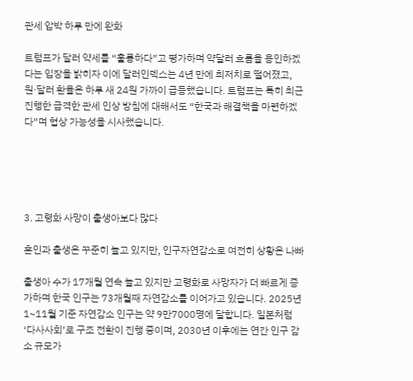관세 압박 하루 만에 완화

트럼프가 달러 약세를 “훌륭하다”고 평가하며 약달러 흐름을 용인하겠다는 입장을 밝히자 이에 달러인덱스는 4년 만에 최저치로 떨어졌고, 원·달러 환율은 하루 새 24원 가까이 급등했습니다. 트럼프는 특히 최근 진행한 급격한 관세 인상 방침에 대해서도 “한국과 해결책을 마련하겠다”며 협상 가능성을 시사했습니다.





3. 고령화 사망이 출생아보다 많다

혼인과 출생은 꾸준히 늘고 있지만, 인구자연감소로 여전히 상황은 나빠

출생아 수가 17개월 연속 늘고 있지만 고령화로 사망자가 더 빠르게 증가하며 한국 인구는 73개월째 자연감소를 이어가고 있습니다. 2025년 1~11월 기준 자연감소 인구는 약 9만7000명에 달합니다. 일본처럼 ‘다사사회’로 구조 전환이 진행 중이며, 2030년 이후에는 연간 인구 감소 규모가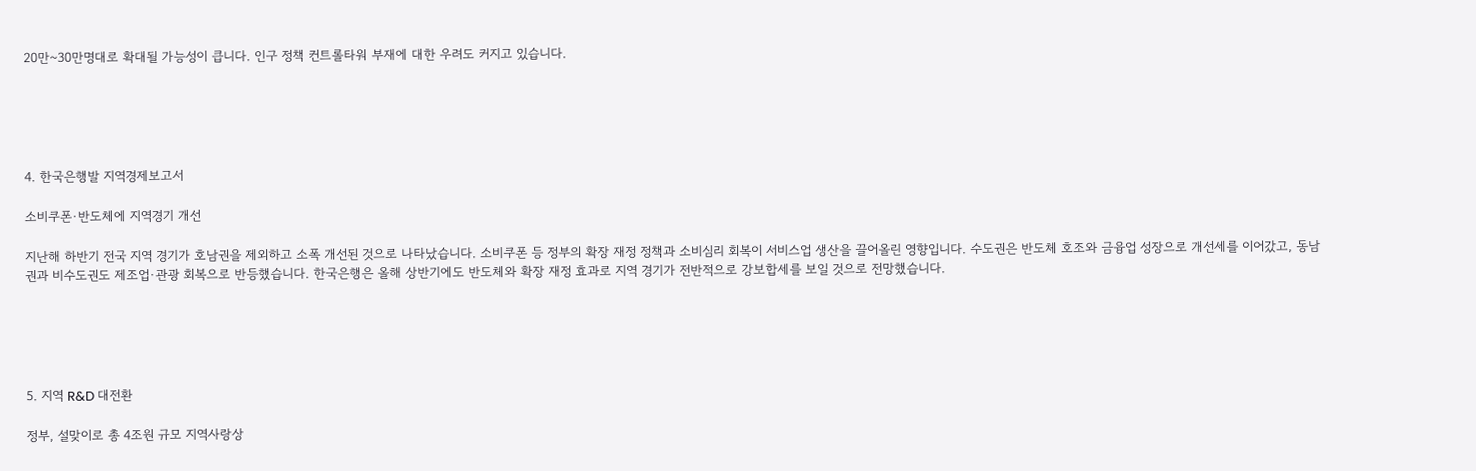20만~30만명대로 확대될 가능성이 큽니다. 인구 정책 컨트롤타워 부재에 대한 우려도 커지고 있습니다.





4. 한국은행발 지역경제보고서

소비쿠폰·반도체에 지역경기 개선

지난해 하반기 전국 지역 경기가 호남권을 제외하고 소폭 개선된 것으로 나타났습니다. 소비쿠폰 등 정부의 확장 재정 정책과 소비심리 회복이 서비스업 생산을 끌어올린 영향입니다. 수도권은 반도체 호조와 금융업 성장으로 개선세를 이어갔고, 동남권과 비수도권도 제조업·관광 회복으로 반등했습니다. 한국은행은 올해 상반기에도 반도체와 확장 재정 효과로 지역 경기가 전반적으로 강보합세를 보일 것으로 전망했습니다.





5. 지역 R&D 대전환

정부, 설맞이로 총 4조원 규모 지역사랑상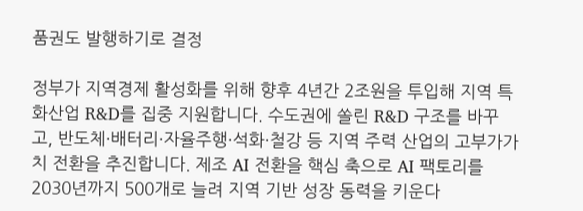품권도 발행하기로 결정

정부가 지역경제 활성화를 위해 향후 4년간 2조원을 투입해 지역 특화산업 R&D를 집중 지원합니다. 수도권에 쏠린 R&D 구조를 바꾸고, 반도체·배터리·자율주행·석화·철강 등 지역 주력 산업의 고부가가치 전환을 추진합니다. 제조 AI 전환을 핵심 축으로 AI 팩토리를 2030년까지 500개로 늘려 지역 기반 성장 동력을 키운다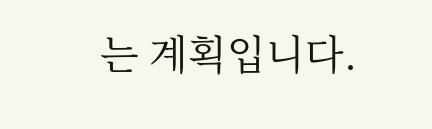는 계획입니다.